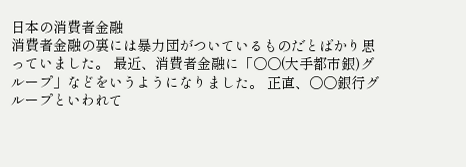日本の消費者金融
消費者金融の裏には暴力団がついているものだとばかり思っていました。 最近、消費者金融に「○○(大手都市銀)グループ」などをいうようになりました。 正直、○○銀行グループといわれて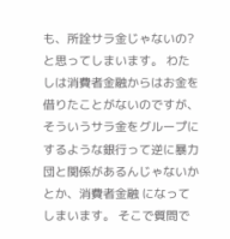も、所詮サラ金じゃないの?と思ってしまいます。 わたしは消費者金融からはお金を借りたことがないのですが、そういうサラ金をグループにするような銀行って逆に暴力団と関係があるんじゃないかとか、消費者金融 になってしまいます。 そこで質問で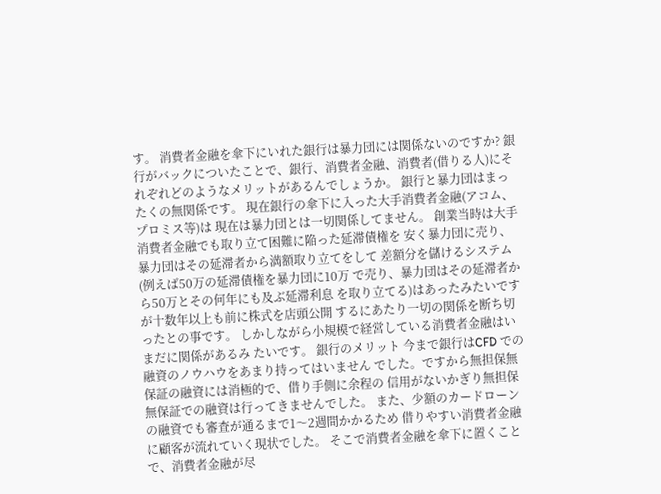す。 消費者金融を傘下にいれた銀行は暴力団には関係ないのですか? 銀行がバックについたことで、銀行、消費者金融、消費者(借りる人)にそれぞれどのようなメリットがあるんでしょうか。 銀行と暴力団はまったくの無関係です。 現在銀行の傘下に入った大手消費者金融(アコム、プロミス等)は 現在は暴力団とは一切関係してません。 創業当時は大手消費者金融でも取り立て困難に陥った延滞債権を 安く暴力団に売り、暴力団はその延滞者から満額取り立てをして 差額分を儲けるシステム(例えば50万の延滞債権を暴力団に10万 で売り、暴力団はその延滞者から50万とその何年にも及ぶ延滞利息 を取り立てる)はあったみたいですが十数年以上も前に株式を店頭公開 するにあたり一切の関係を断ち切ったとの事です。 しかしながら小規模で経営している消費者金融はいまだに関係があるみ たいです。 銀行のメリット 今まで銀行はCFD での融資のノウハウをあまり持ってはいません でした。ですから無担保無保証の融資には消極的で、借り手側に余程の 信用がないかぎり無担保無保証での融資は行ってきませんでした。 また、少額のカードローンの融資でも審査が通るまで1〜2週間かかるため 借りやすい消費者金融に顧客が流れていく現状でした。 そこで消費者金融を傘下に置くことで、消費者金融が尽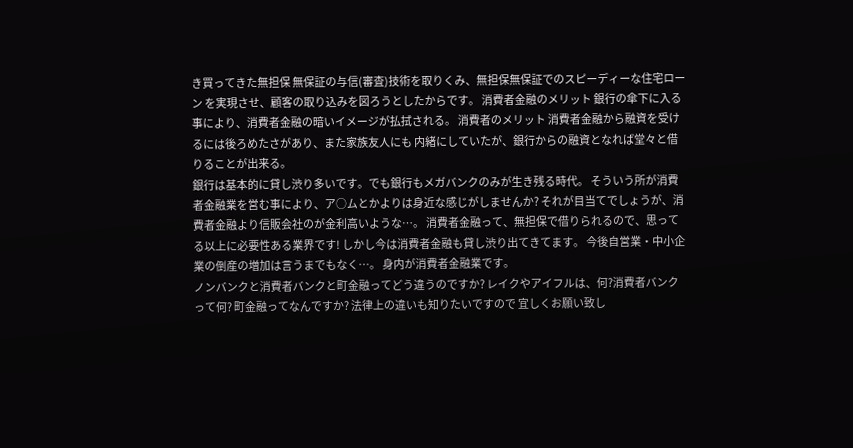き買ってきた無担保 無保証の与信(審査)技術を取りくみ、無担保無保証でのスピーディーな住宅ローン を実現させ、顧客の取り込みを図ろうとしたからです。 消費者金融のメリット 銀行の傘下に入る事により、消費者金融の暗いイメージが払拭される。 消費者のメリット 消費者金融から融資を受けるには後ろめたさがあり、また家族友人にも 内緒にしていたが、銀行からの融資となれば堂々と借りることが出来る。
銀行は基本的に貸し渋り多いです。でも銀行もメガバンクのみが生き残る時代。 そういう所が消費者金融業を営む事により、ア○ムとかよりは身近な感じがしませんか? それが目当てでしょうが、消費者金融より信販会社のが金利高いような…。 消費者金融って、無担保で借りられるので、思ってる以上に必要性ある業界です! しかし今は消費者金融も貸し渋り出てきてます。 今後自営業・中小企業の倒産の増加は言うまでもなく…。 身内が消費者金融業です。
ノンバンクと消費者バンクと町金融ってどう違うのですか? レイクやアイフルは、何?消費者バンクって何? 町金融ってなんですか? 法律上の違いも知りたいですので 宜しくお願い致し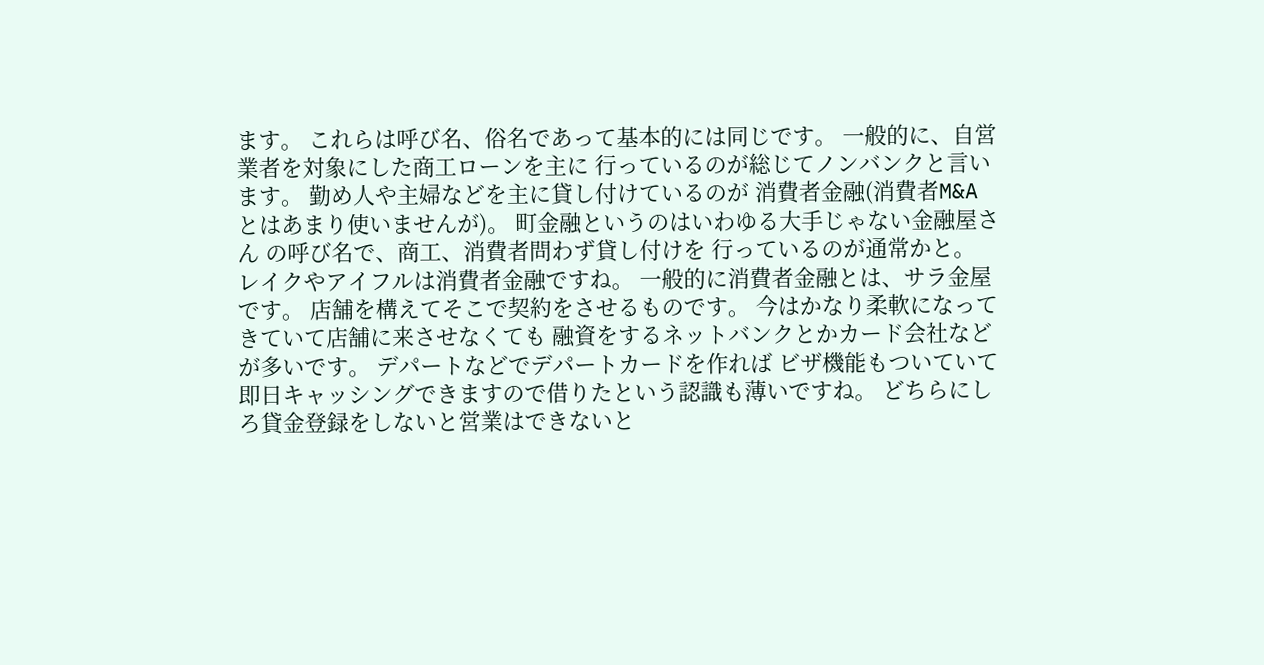ます。 これらは呼び名、俗名であって基本的には同じです。 一般的に、自営業者を対象にした商工ローンを主に 行っているのが総じてノンバンクと言います。 勤め人や主婦などを主に貸し付けているのが 消費者金融(消費者M&A とはあまり使いませんが)。 町金融というのはいわゆる大手じゃない金融屋さん の呼び名で、商工、消費者問わず貸し付けを 行っているのが通常かと。 レイクやアイフルは消費者金融ですね。 一般的に消費者金融とは、サラ金屋です。 店舗を構えてそこで契約をさせるものです。 今はかなり柔軟になってきていて店舗に来させなくても 融資をするネットバンクとかカード会社などが多いです。 デパートなどでデパートカードを作れば ビザ機能もついていて即日キャッシングできますので借りたという認識も薄いですね。 どちらにしろ貸金登録をしないと営業はできないと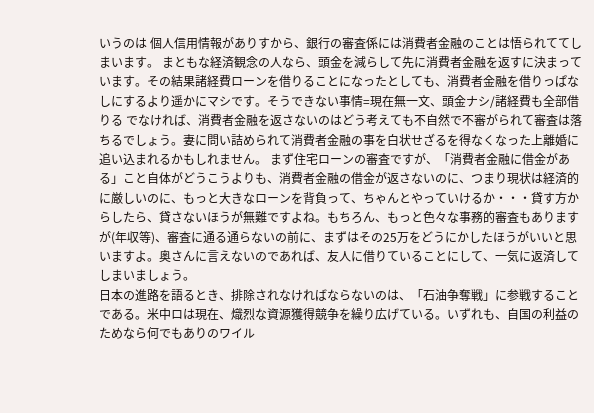いうのは 個人信用情報がありすから、銀行の審査係には消費者金融のことは悟られててしまいます。 まともな経済観念の人なら、頭金を減らして先に消費者金融を返すに決まっています。その結果諸経費ローンを借りることになったとしても、消費者金融を借りっぱなしにするより遥かにマシです。そうできない事情=現在無一文、頭金ナシ/諸経費も全部借りる でなければ、消費者金融を返さないのはどう考えても不自然で不審がられて審査は落ちるでしょう。妻に問い詰められて消費者金融の事を白状せざるを得なくなった上離婚に追い込まれるかもしれません。 まず住宅ローンの審査ですが、「消費者金融に借金がある」こと自体がどうこうよりも、消費者金融の借金が返さないのに、つまり現状は経済的に厳しいのに、もっと大きなローンを背負って、ちゃんとやっていけるか・・・貸す方からしたら、貸さないほうが無難ですよね。もちろん、もっと色々な事務的審査もありますが(年収等)、審査に通る通らないの前に、まずはその25万をどうにかしたほうがいいと思いますよ。奥さんに言えないのであれば、友人に借りていることにして、一気に返済してしまいましょう。
日本の進路を語るとき、排除されなければならないのは、「石油争奪戦」に参戦することである。米中ロは現在、熾烈な資源獲得競争を繰り広げている。いずれも、自国の利益のためなら何でもありのワイル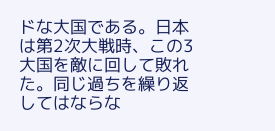ドな大国である。日本は第2次大戦時、この3大国を敵に回して敗れた。同じ過ちを繰り返してはならな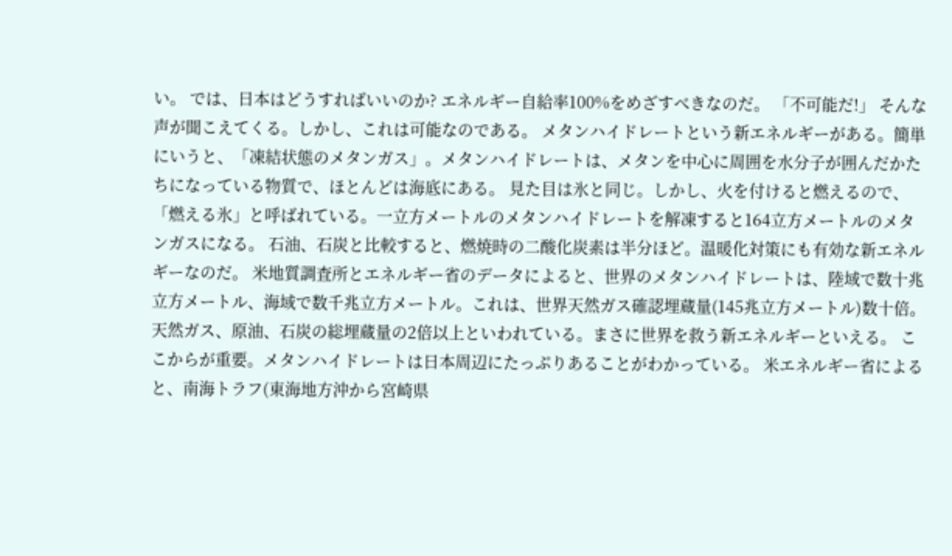い。 では、日本はどうすればいいのか? エネルギー自給率100%をめざすべきなのだ。 「不可能だ!」 そんな声が聞こえてくる。しかし、これは可能なのである。 メタンハイドレートという新エネルギーがある。簡単にいうと、「凍結状態のメタンガス」。メタンハイドレートは、メタンを中心に周囲を水分子が囲んだかたちになっている物質で、ほとんどは海底にある。 見た目は氷と同じ。しかし、火を付けると燃えるので、「燃える氷」と呼ばれている。一立方メートルのメタンハイドレートを解凍すると164立方メートルのメタンガスになる。 石油、石炭と比較すると、燃焼時の二酸化炭素は半分ほど。温暖化対策にも有効な新エネルギーなのだ。 米地質調査所とエネルギー省のデータによると、世界のメタンハイドレートは、陸域で数十兆立方メートル、海域で数千兆立方メートル。これは、世界天然ガス確認埋蔵量(145兆立方メートル)数十倍。天然ガス、原油、石炭の総埋蔵量の2倍以上といわれている。まさに世界を救う新エネルギーといえる。 ここからが重要。メタンハイドレートは日本周辺にたっぷりあることがわかっている。 米エネルギー省によると、南海トラフ(東海地方沖から宮崎県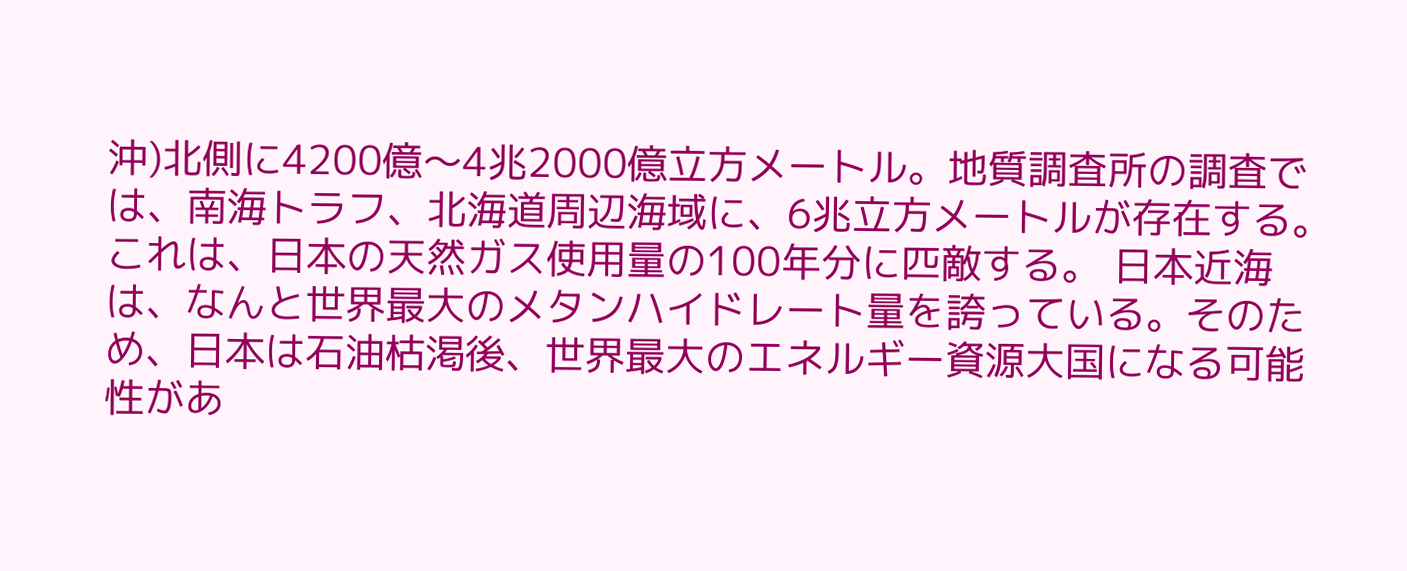沖)北側に4200億〜4兆2000億立方メートル。地質調査所の調査では、南海トラフ、北海道周辺海域に、6兆立方メートルが存在する。これは、日本の天然ガス使用量の100年分に匹敵する。 日本近海は、なんと世界最大のメタンハイドレート量を誇っている。そのため、日本は石油枯渇後、世界最大のエネルギー資源大国になる可能性があ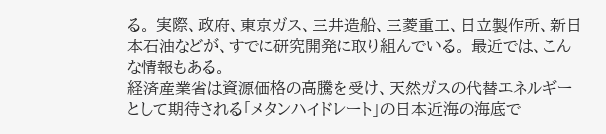る。 実際、政府、東京ガス、三井造船、三菱重工、日立製作所、新日本石油などが、すでに研究開発に取り組んでいる。 最近では、こんな情報もある。
経済産業省は資源価格の高騰を受け、天然ガスの代替エネルギーとして期待される「メタンハイドレート」の日本近海の海底で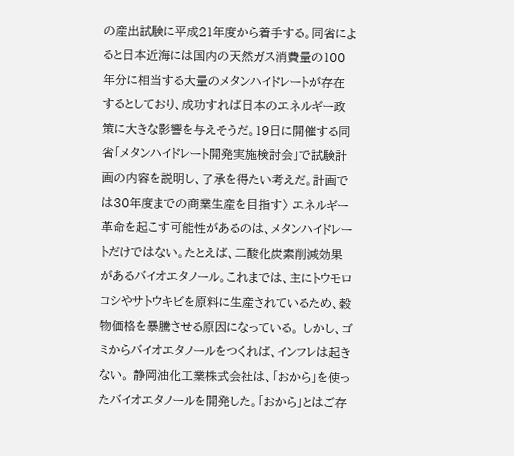の産出試験に平成21年度から着手する。同省によると日本近海には国内の天然ガス消費量の100年分に相当する大量のメタンハイドレートが存在するとしており、成功すれば日本のエネルギー政策に大きな影響を与えそうだ。19日に開催する同省「メタンハイドレート開発実施検討会」で試験計画の内容を説明し、了承を得たい考えだ。計画では30年度までの商業生産を目指す〉 エネルギー革命を起こす可能性があるのは、メタンハイドレートだけではない。たとえば、二酸化炭素削減効果があるバイオエタノール。これまでは、主にトウモロコシやサトウキビを原料に生産されているため、穀物価格を暴騰させる原因になっている。 しかし、ゴミからバイオエタノールをつくれば、インフレは起きない。 静岡油化工業株式会社は、「おから」を使ったバイオエタノールを開発した。「おから」とはご存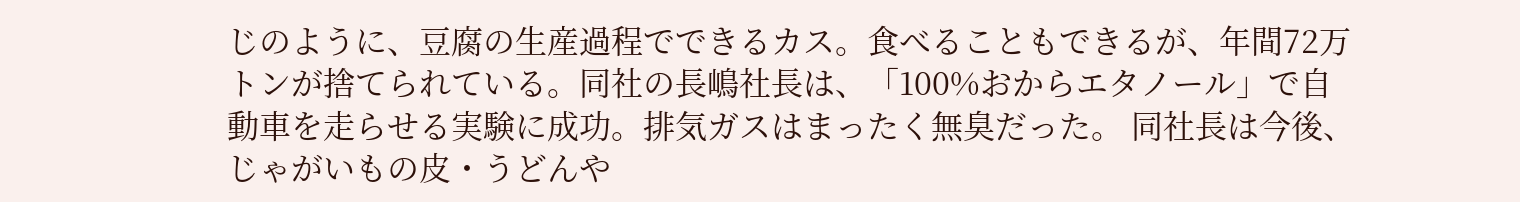じのように、豆腐の生産過程でできるカス。食べることもできるが、年間72万トンが捨てられている。同社の長嶋社長は、「100%おからエタノール」で自動車を走らせる実験に成功。排気ガスはまったく無臭だった。 同社長は今後、じゃがいもの皮・うどんや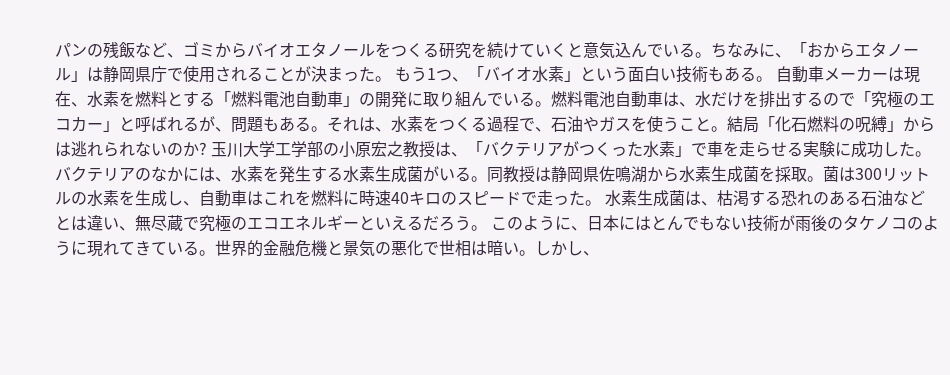パンの残飯など、ゴミからバイオエタノールをつくる研究を続けていくと意気込んでいる。ちなみに、「おからエタノール」は静岡県庁で使用されることが決まった。 もう1つ、「バイオ水素」という面白い技術もある。 自動車メーカーは現在、水素を燃料とする「燃料電池自動車」の開発に取り組んでいる。燃料電池自動車は、水だけを排出するので「究極のエコカー」と呼ばれるが、問題もある。それは、水素をつくる過程で、石油やガスを使うこと。結局「化石燃料の呪縛」からは逃れられないのか? 玉川大学工学部の小原宏之教授は、「バクテリアがつくった水素」で車を走らせる実験に成功した。 バクテリアのなかには、水素を発生する水素生成菌がいる。同教授は静岡県佐鳴湖から水素生成菌を採取。菌は300リットルの水素を生成し、自動車はこれを燃料に時速40キロのスピードで走った。 水素生成菌は、枯渇する恐れのある石油などとは違い、無尽蔵で究極のエコエネルギーといえるだろう。 このように、日本にはとんでもない技術が雨後のタケノコのように現れてきている。世界的金融危機と景気の悪化で世相は暗い。しかし、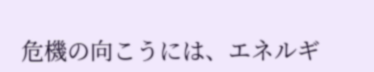危機の向こうには、エネルギ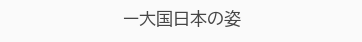ー大国日本の姿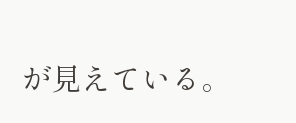が見えている。